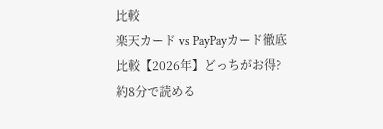比較
楽天カード vs PayPayカード徹底比較【2026年】どっちがお得?
約8分で読める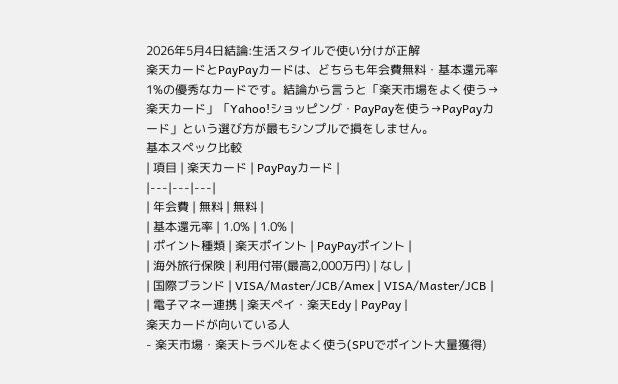2026年5月4日結論:生活スタイルで使い分けが正解
楽天カードとPayPayカードは、どちらも年会費無料・基本還元率1%の優秀なカードです。結論から言うと「楽天市場をよく使う→楽天カード」「Yahoo!ショッピング・PayPayを使う→PayPayカード」という選び方が最もシンプルで損をしません。
基本スペック比較
| 項目 | 楽天カード | PayPayカード |
|---|---|---|
| 年会費 | 無料 | 無料 |
| 基本還元率 | 1.0% | 1.0% |
| ポイント種類 | 楽天ポイント | PayPayポイント |
| 海外旅行保険 | 利用付帯(最高2,000万円) | なし |
| 国際ブランド | VISA/Master/JCB/Amex | VISA/Master/JCB |
| 電子マネー連携 | 楽天ペイ・楽天Edy | PayPay |
楽天カードが向いている人
- 楽天市場・楽天トラベルをよく使う(SPUでポイント大量獲得)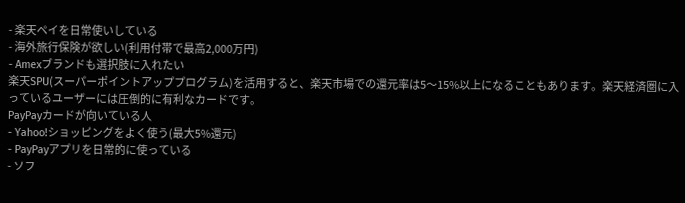- 楽天ペイを日常使いしている
- 海外旅行保険が欲しい(利用付帯で最高2,000万円)
- Amexブランドも選択肢に入れたい
楽天SPU(スーパーポイントアッププログラム)を活用すると、楽天市場での還元率は5〜15%以上になることもあります。楽天経済圏に入っているユーザーには圧倒的に有利なカードです。
PayPayカードが向いている人
- Yahoo!ショッピングをよく使う(最大5%還元)
- PayPayアプリを日常的に使っている
- ソフ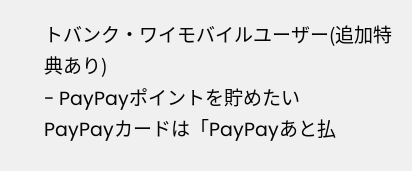トバンク・ワイモバイルユーザー(追加特典あり)
- PayPayポイントを貯めたい
PayPayカードは「PayPayあと払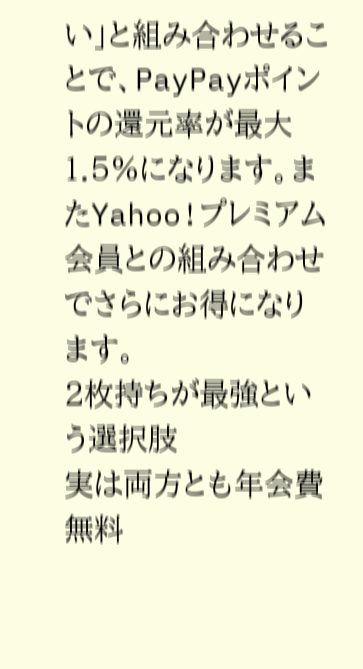い」と組み合わせることで、PayPayポイントの還元率が最大1.5%になります。またYahoo!プレミアム会員との組み合わせでさらにお得になります。
2枚持ちが最強という選択肢
実は両方とも年会費無料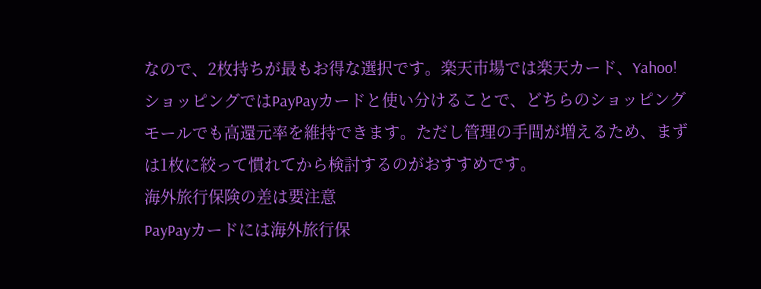なので、2枚持ちが最もお得な選択です。楽天市場では楽天カード、Yahoo!ショッピングではPayPayカードと使い分けることで、どちらのショッピングモールでも高還元率を維持できます。ただし管理の手間が増えるため、まずは1枚に絞って慣れてから検討するのがおすすめです。
海外旅行保険の差は要注意
PayPayカードには海外旅行保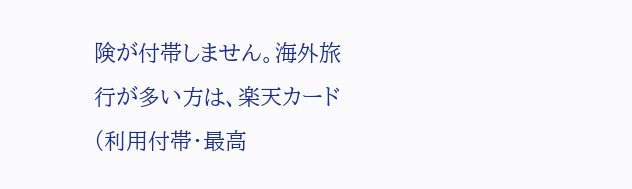険が付帯しません。海外旅行が多い方は、楽天カード(利用付帯・最高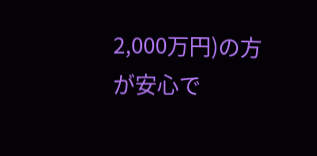2,000万円)の方が安心で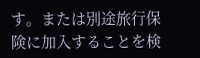す。または別途旅行保険に加入することを検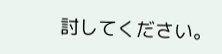討してください。